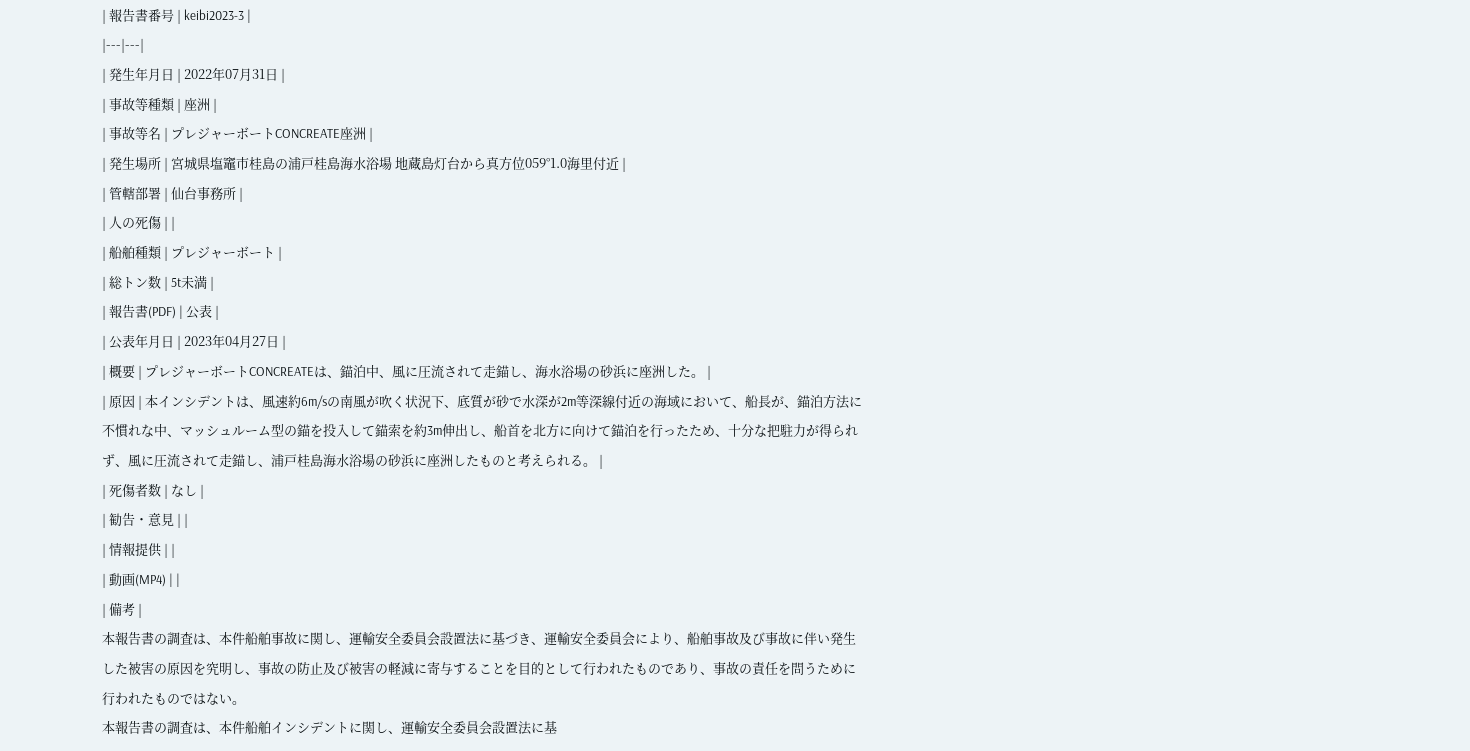| 報告書番号 | keibi2023-3 |
|---|---|
| 発生年月日 | 2022年07月31日 |
| 事故等種類 | 座洲 |
| 事故等名 | プレジャーボートCONCREATE座洲 |
| 発生場所 | 宮城県塩竈市桂島の浦戸桂島海水浴場 地蔵島灯台から真方位059°1.0海里付近 |
| 管轄部署 | 仙台事務所 |
| 人の死傷 | |
| 船舶種類 | プレジャーボート |
| 総トン数 | 5t未満 |
| 報告書(PDF) | 公表 |
| 公表年月日 | 2023年04月27日 |
| 概要 | プレジャーボートCONCREATEは、錨泊中、風に圧流されて走錨し、海水浴場の砂浜に座洲した。 |
| 原因 | 本インシデントは、風速約6m/sの南風が吹く状況下、底質が砂で水深が2m等深線付近の海域において、船長が、錨泊方法に不慣れな中、マッシュルーム型の錨を投入して錨索を約3m伸出し、船首を北方に向けて錨泊を行ったため、十分な把駐力が得られず、風に圧流されて走錨し、浦戸桂島海水浴場の砂浜に座洲したものと考えられる。 |
| 死傷者数 | なし |
| 勧告・意見 | |
| 情報提供 | |
| 動画(MP4) | |
| 備考 |
本報告書の調査は、本件船舶事故に関し、運輸安全委員会設置法に基づき、運輸安全委員会により、船舶事故及び事故に伴い発生した被害の原因を究明し、事故の防止及び被害の軽減に寄与することを目的として行われたものであり、事故の責任を問うために行われたものではない。
本報告書の調査は、本件船舶インシデントに関し、運輸安全委員会設置法に基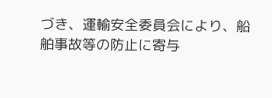づき、運輸安全委員会により、船舶事故等の防止に寄与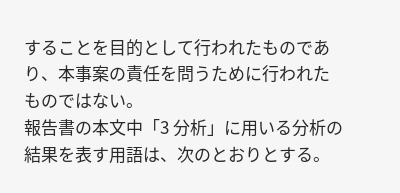することを目的として行われたものであり、本事案の責任を問うために行われたものではない。
報告書の本文中「3 分析」に用いる分析の結果を表す用語は、次のとおりとする。